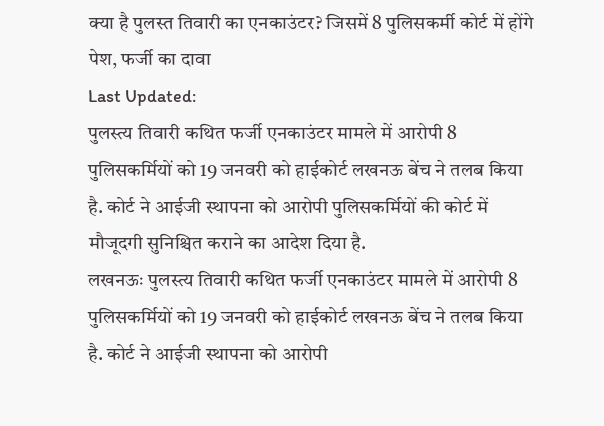क्या है पुलस्त तिवारी का एनकाउंटर? जिसमें 8 पुलिसकर्मी कोर्ट में होंगे पेश, फर्जी का दावा
Last Updated:
पुलस्त्य तिवारी कथित फर्जी एनकाउंटर मामले में आरोपी 8 पुलिसकर्मियों को 19 जनवरी को हाईकोर्ट लखनऊ बेंच ने तलब किया है. कोर्ट ने आईजी स्थापना को आरोपी पुलिसकर्मियों की कोर्ट में मौजूदगी सुनिश्चित कराने का आदेश दिया है.
लखनऊः पुलस्त्य तिवारी कथित फर्जी एनकाउंटर मामले में आरोपी 8 पुलिसकर्मियों को 19 जनवरी को हाईकोर्ट लखनऊ बेंच ने तलब किया है. कोर्ट ने आईजी स्थापना को आरोपी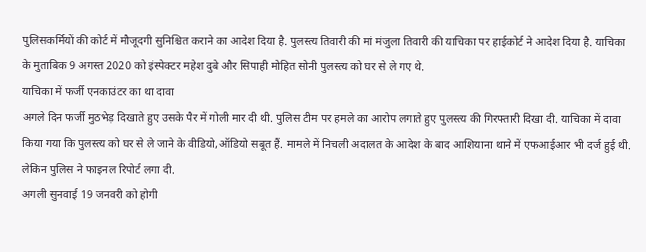पुलिसकर्मियों की कोर्ट में मौजूदगी सुनिश्चित कराने का आदेश दिया है. पुलस्त्य तिवारी की मां मंजुला तिवारी की याचिका पर हाईकोर्ट ने आदेश दिया है. याचिका के मुताबिक 9 अगस्त 2020 को इंस्पेक्टर महेश दुबे और सिपाही मोहित सोनी पुलस्त्य को घर से ले गए थे.
याचिका में फर्जी एनकाउंटर का था दावा
अगले दिन फर्जी मुठभेड़ दिखाते हुए उसके पैर में गोली मार दी थी. पुलिस टीम पर हमले का आरोप लगाते हुए पुलस्त्य की गिरफ्तारी दिखा दी. याचिका में दावा किया गया कि पुलस्त्य को घर से ले जाने के वीडियो,ऑडियो सबूत हैं. मामले में निचली अदालत के आदेश के बाद आशियाना थाने में एफआईआर भी दर्ज हुई थी. लेकिन पुलिस ने फाइनल रिपोर्ट लगा दी.
अगली सुनवाई 19 जनवरी को होगी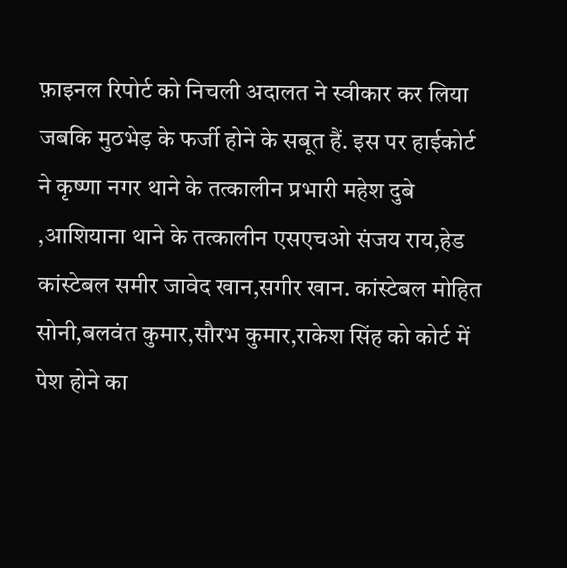फ़ाइनल रिपोर्ट को निचली अदालत ने स्वीकार कर लिया जबकि मुठभेड़ के फर्जी होने के सबूत हैं. इस पर हाईकोर्ट ने कृष्णा नगर थाने के तत्कालीन प्रभारी महेश दुबे ,आशियाना थाने के तत्कालीन एसएचओ संजय राय,हेड कांस्टेबल समीर जावेद खान,सगीर खान. कांस्टेबल मोहित सोनी,बलवंत कुमार,सौरभ कुमार,राकेश सिंह को कोर्ट में पेश होने का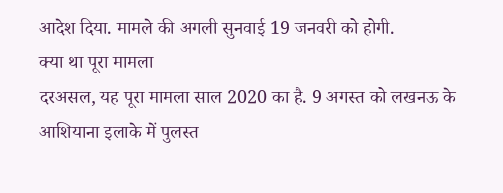आदेश दिया. मामले की अगली सुनवाई 19 जनवरी को होगी.
क्या था पूरा मामला
दरअसल, यह पूरा मामला साल 2020 का है. 9 अगस्त को लखनऊ के आशियाना इलाके में पुलस्त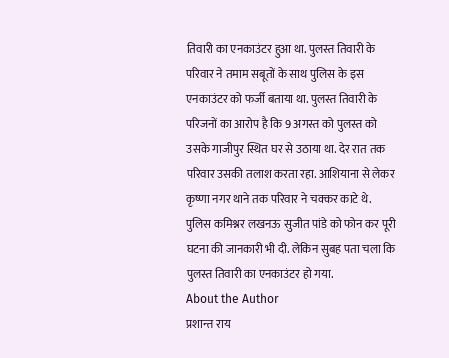तिवारी का एनकाउंटर हुआ था. पुलस्त तिवारी के परिवार ने तमाम सबूतों के साथ पुलिस के इस एनकाउंटर को फर्जी बताया था. पुलस्त तिवारी के परिजनों का आरोप है कि 9 अगस्त को पुलस्त को उसके गाजीपुर स्थित घर से उठाया था. देर रात तक परिवार उसकी तलाश करता रहा. आशियाना से लेकर कृष्णा नगर थाने तक परिवार ने चक्कर काटे थे. पुलिस कमिश्नर लखनऊ सुजीत पांडे को फोन कर पूरी घटना की जानकारी भी दी. लेकिन सुबह पता चला कि पुलस्त तिवारी का एनकाउंटर हो गया.
About the Author
प्रशान्त राय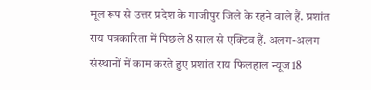मूल रूप से उत्तर प्रदेश के गाजीपुर जिले के रहने वाले हैं. प्रशांत राय पत्रकारिता में पिछले 8 साल से एक्टिव हैं. अलग-अलग संस्थानों में काम करते हुए प्रशांत राय फिलहाल न्यूज18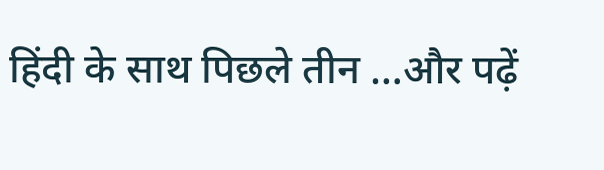हिंदी के साथ पिछले तीन …और पढ़ें